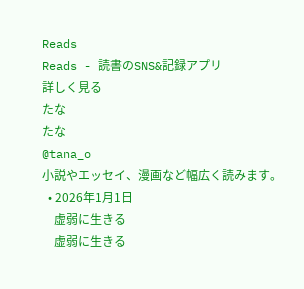Reads
Reads - 読書のSNS&記録アプリ
詳しく見る
たな
たな
@tana_o
小説やエッセイ、漫画など幅広く読みます。
  • 2026年1月1日
    虚弱に生きる
    虚弱に生きる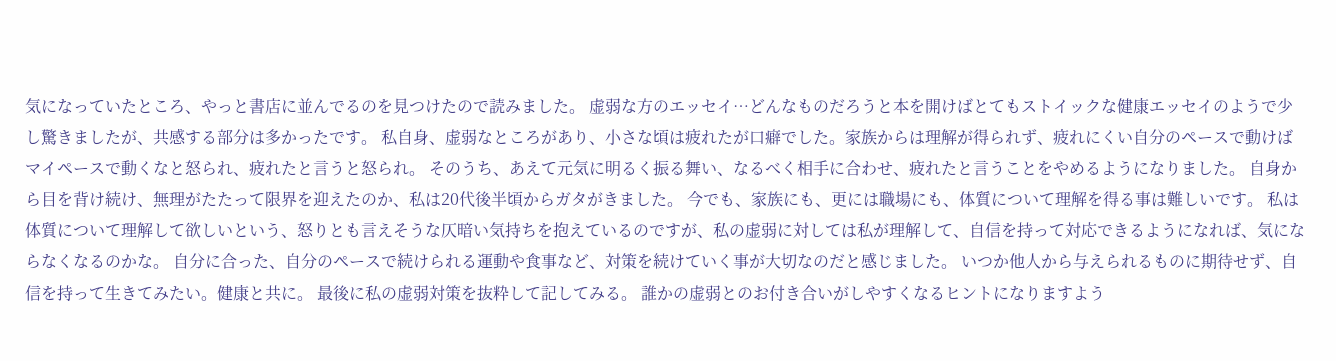気になっていたところ、やっと書店に並んでるのを見つけたので読みました。 虚弱な方のエッセイ…どんなものだろうと本を開けばとてもストイックな健康エッセイのようで少し驚きましたが、共感する部分は多かったです。 私自身、虚弱なところがあり、小さな頃は疲れたが口癖でした。家族からは理解が得られず、疲れにくい自分のペースで動けばマイペースで動くなと怒られ、疲れたと言うと怒られ。 そのうち、あえて元気に明るく振る舞い、なるべく相手に合わせ、疲れたと言うことをやめるようになりました。 自身から目を背け続け、無理がたたって限界を迎えたのか、私は20代後半頃からガタがきました。 今でも、家族にも、更には職場にも、体質について理解を得る事は難しいです。 私は体質について理解して欲しいという、怒りとも言えそうな仄暗い気持ちを抱えているのですが、私の虚弱に対しては私が理解して、自信を持って対応できるようになれば、気にならなくなるのかな。 自分に合った、自分のペースで続けられる運動や食事など、対策を続けていく事が大切なのだと感じました。 いつか他人から与えられるものに期待せず、自信を持って生きてみたい。健康と共に。 最後に私の虚弱対策を抜粋して記してみる。 誰かの虚弱とのお付き合いがしやすくなるヒントになりますよう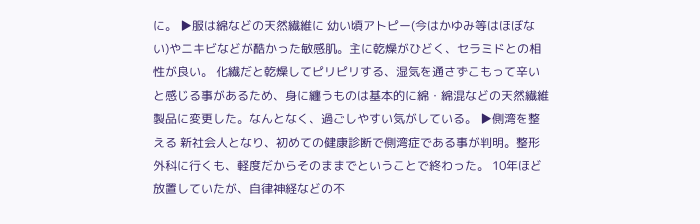に。 ▶服は綿などの天然繊維に 幼い頃アトピー(今はかゆみ等はほぼない)やニキビなどが酷かった敏感肌。主に乾燥がひどく、セラミドとの相性が良い。 化繊だと乾燥してピリピリする、湿気を通さずこもって辛いと感じる事があるため、身に纏うものは基本的に綿・綿混などの天然繊維製品に変更した。なんとなく、過ごしやすい気がしている。 ▶側湾を整える 新社会人となり、初めての健康診断で側湾症である事が判明。整形外科に行くも、軽度だからそのままでということで終わった。 10年ほど放置していたが、自律神経などの不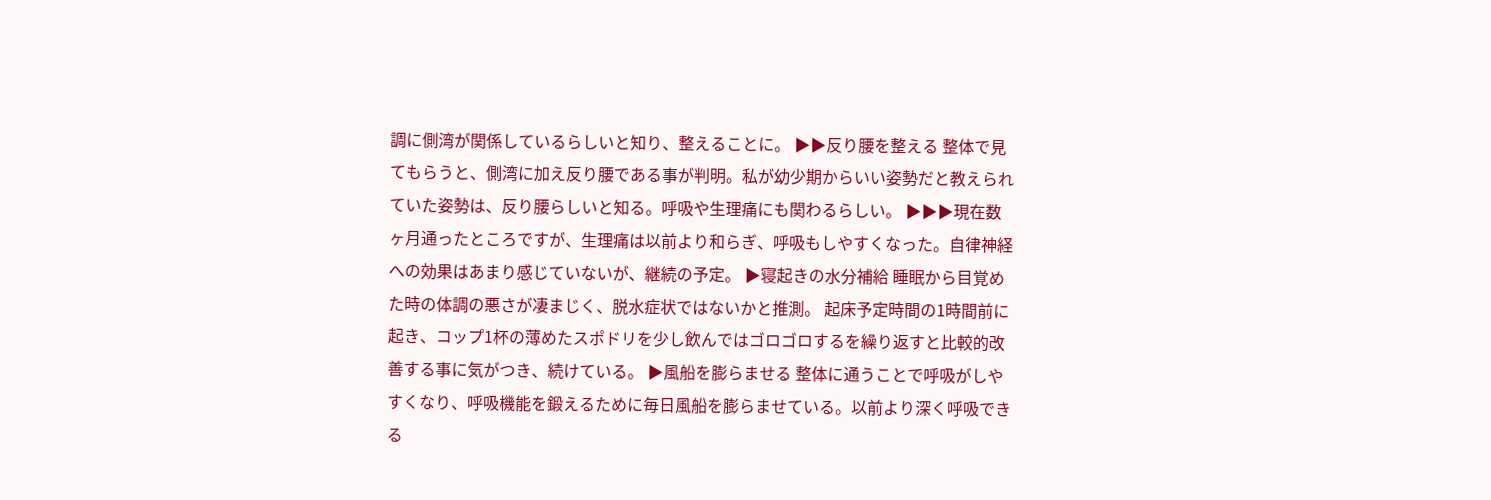調に側湾が関係しているらしいと知り、整えることに。 ▶▶反り腰を整える 整体で見てもらうと、側湾に加え反り腰である事が判明。私が幼少期からいい姿勢だと教えられていた姿勢は、反り腰らしいと知る。呼吸や生理痛にも関わるらしい。 ▶▶▶現在数ヶ月通ったところですが、生理痛は以前より和らぎ、呼吸もしやすくなった。自律神経への効果はあまり感じていないが、継続の予定。 ▶寝起きの水分補給 睡眠から目覚めた時の体調の悪さが凄まじく、脱水症状ではないかと推測。 起床予定時間の1時間前に起き、コップ1杯の薄めたスポドリを少し飲んではゴロゴロするを繰り返すと比較的改善する事に気がつき、続けている。 ▶風船を膨らませる 整体に通うことで呼吸がしやすくなり、呼吸機能を鍛えるために毎日風船を膨らませている。以前より深く呼吸できる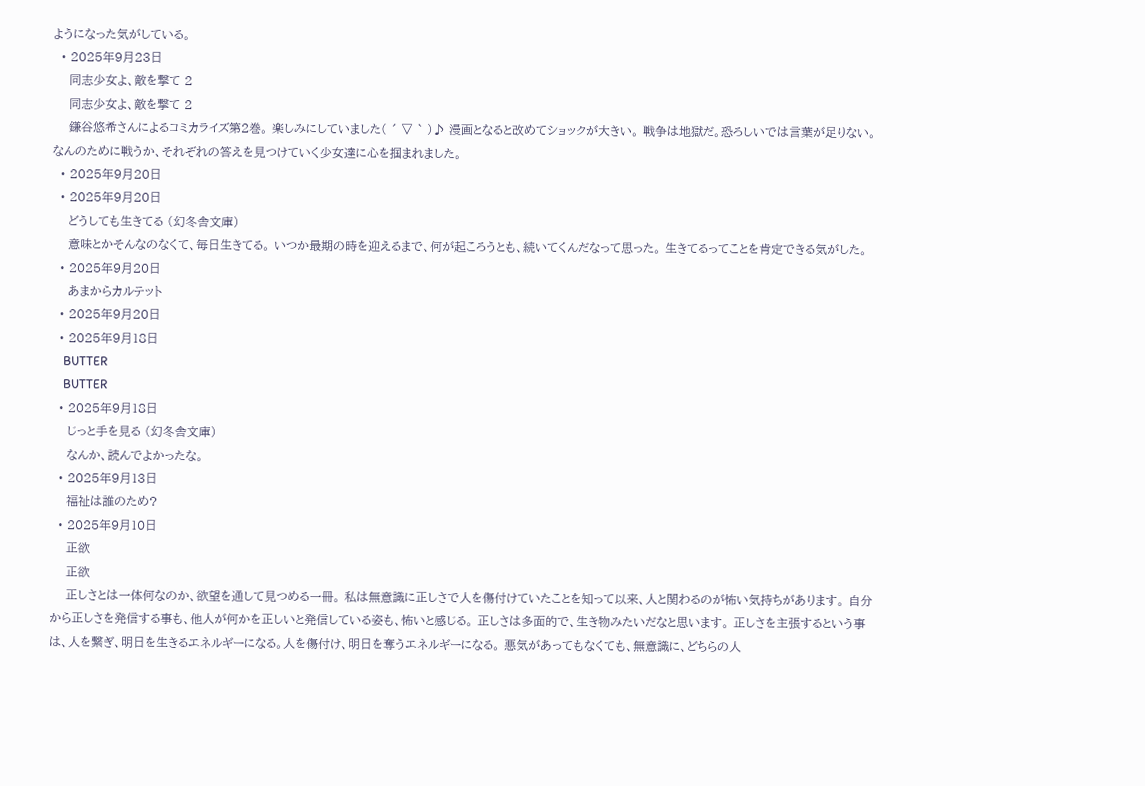ようになった気がしている。
  • 2025年9月23日
    同志少女よ、敵を撃て 2
    同志少女よ、敵を撃て 2
    鎌谷悠希さんによるコミカライズ第2巻。 楽しみにしていました( ´ ▽ ` )♪ 漫画となると改めてショックが大きい。 戦争は地獄だ。恐ろしいでは言葉が足りない。 なんのために戦うか、それぞれの答えを見つけていく少女達に心を掴まれました。
  • 2025年9月20日
  • 2025年9月20日
    どうしても生きてる (幻冬舎文庫)
    意味とかそんなのなくて、毎日生きてる。 いつか最期の時を迎えるまで、何が起ころうとも、続いてくんだなって思った。 生きてるってことを肯定できる気がした。
  • 2025年9月20日
    あまからカルテット
  • 2025年9月20日
  • 2025年9月18日
    BUTTER
    BUTTER
  • 2025年9月18日
    じっと手を見る (幻冬舎文庫)
    なんか、読んでよかったな。
  • 2025年9月13日
    福祉は誰のため?
  • 2025年9月10日
    正欲
    正欲
    正しさとは一体何なのか、欲望を通して見つめる一冊。 私は無意識に正しさで人を傷付けていたことを知って以来、人と関わるのが怖い気持ちがあります。 自分から正しさを発信する事も、他人が何かを正しいと発信している姿も、怖いと感じる。 正しさは多面的で、生き物みたいだなと思います。 正しさを主張するという事は、人を繋ぎ、明日を生きるエネルギーになる。人を傷付け、明日を奪うエネルギーになる。 悪気があってもなくても、無意識に、どちらの人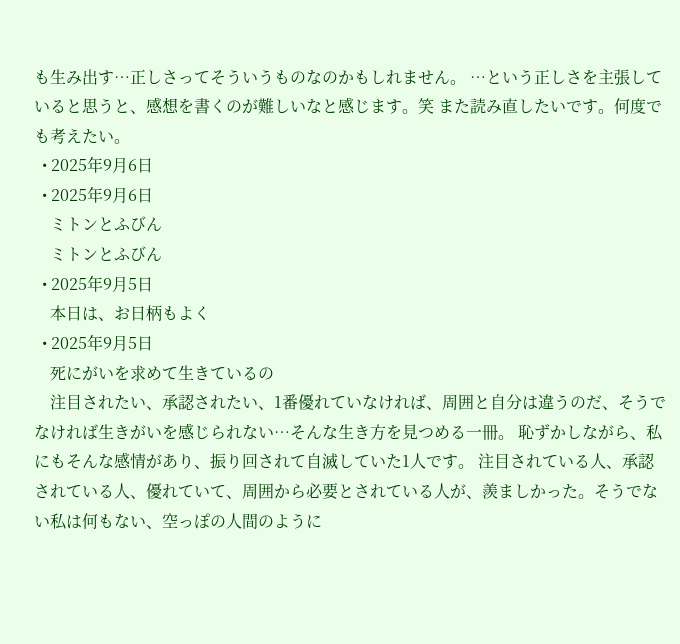も生み出す…正しさってそういうものなのかもしれません。 …という正しさを主張していると思うと、感想を書くのが難しいなと感じます。笑 また読み直したいです。何度でも考えたい。
  • 2025年9月6日
  • 2025年9月6日
    ミトンとふびん
    ミトンとふびん
  • 2025年9月5日
    本日は、お日柄もよく
  • 2025年9月5日
    死にがいを求めて生きているの
    注目されたい、承認されたい、1番優れていなければ、周囲と自分は違うのだ、そうでなければ生きがいを感じられない…そんな生き方を見つめる一冊。 恥ずかしながら、私にもそんな感情があり、振り回されて自滅していた1人です。 注目されている人、承認されている人、優れていて、周囲から必要とされている人が、羨ましかった。そうでない私は何もない、空っぽの人間のように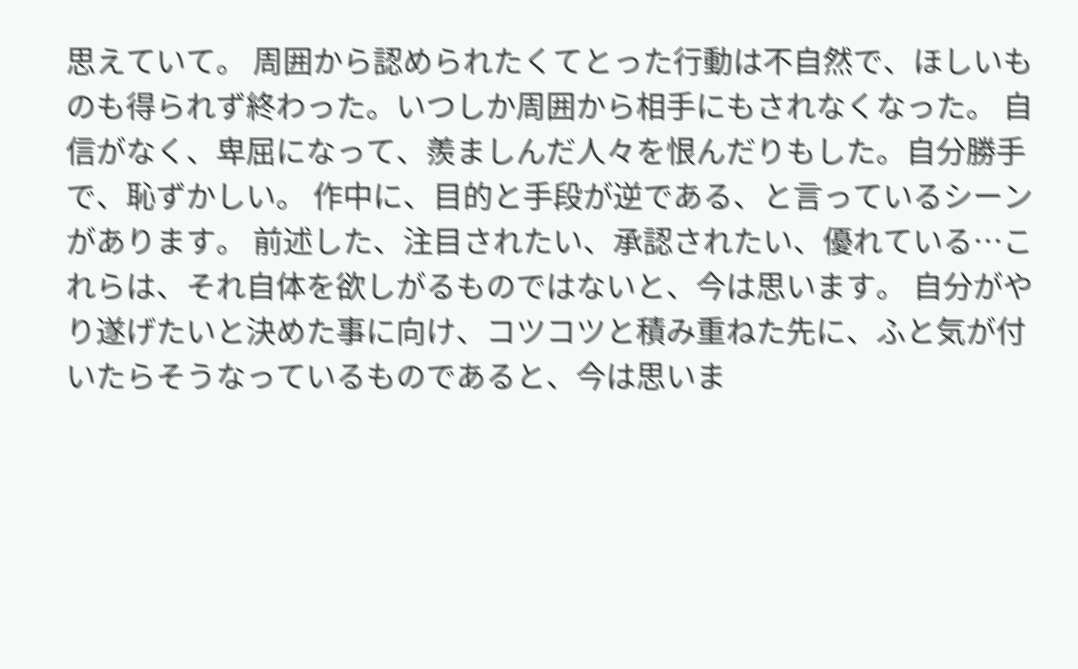思えていて。 周囲から認められたくてとった行動は不自然で、ほしいものも得られず終わった。いつしか周囲から相手にもされなくなった。 自信がなく、卑屈になって、羨ましんだ人々を恨んだりもした。自分勝手で、恥ずかしい。 作中に、目的と手段が逆である、と言っているシーンがあります。 前述した、注目されたい、承認されたい、優れている…これらは、それ自体を欲しがるものではないと、今は思います。 自分がやり遂げたいと決めた事に向け、コツコツと積み重ねた先に、ふと気が付いたらそうなっているものであると、今は思いま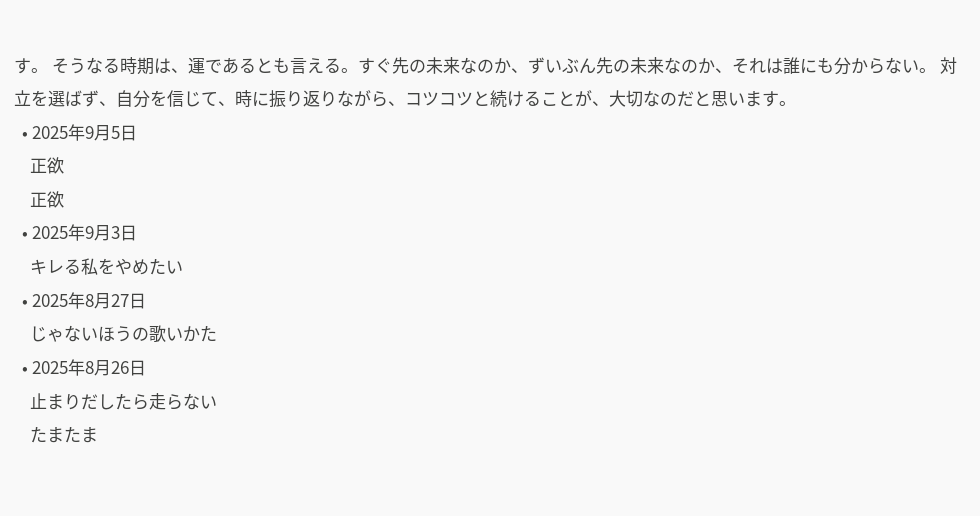す。 そうなる時期は、運であるとも言える。すぐ先の未来なのか、ずいぶん先の未来なのか、それは誰にも分からない。 対立を選ばず、自分を信じて、時に振り返りながら、コツコツと続けることが、大切なのだと思います。
  • 2025年9月5日
    正欲
    正欲
  • 2025年9月3日
    キレる私をやめたい
  • 2025年8月27日
    じゃないほうの歌いかた
  • 2025年8月26日
    止まりだしたら走らない
    たまたま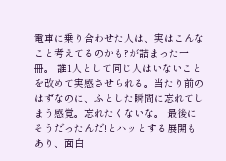電車に乗り合わせた人は、実はこんなこと考えてるのかも?が詰まった一冊。 誰1人として同じ人はいないことを改めて実感させられる。当たり前のはずなのに、ふとした瞬間に忘れてしまう感覚。忘れたくないな。 最後にそうだったんだ!とハッとする展開もあり、面白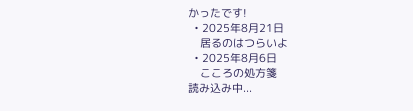かったです!
  • 2025年8月21日
    居るのはつらいよ
  • 2025年8月6日
    こころの処方箋
読み込み中...